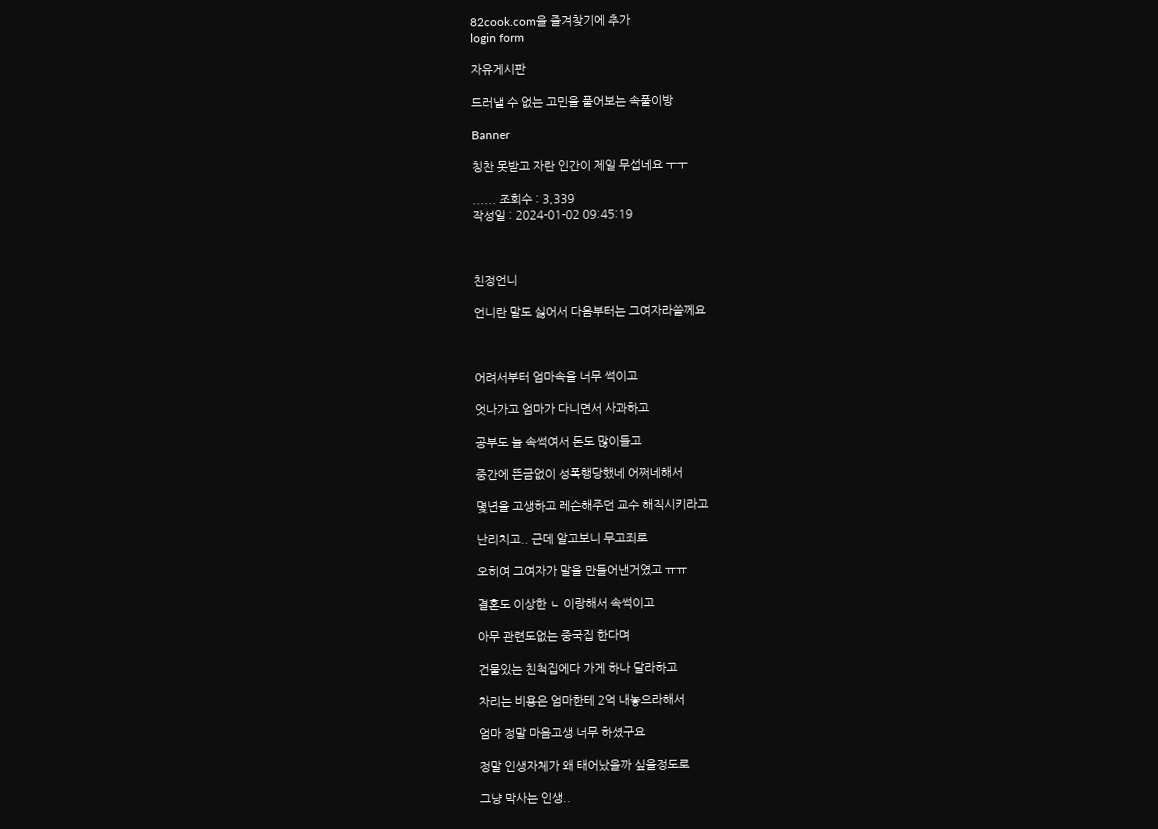82cook.com을 즐겨찾기에 추가
login form

자유게시판

드러낼 수 없는 고민을 풀어보는 속풀이방

Banner

칭찬 못받고 자란 인간이 제일 무섭네요 ㅜㅜ

...... 조회수 : 3,339
작성일 : 2024-01-02 09:45:19



친정언니

언니란 말도 싫어서 다음부터는 그여자라쓸께요



어려서부터 엄마속을 너무 썩이고

엇나가고 엄마가 다니면서 사과하고

공부도 늘 속썩여서 돈도 많이들고

중간에 뜬금없이 성폭행당했네 어쩌네해서

몇년을 고생하고 레슨해주던 교수 해직시키라고

난리치고.. 근데 알고보니 무고죄로

오히여 그여자가 말을 만들어낸거였고 ㅠㅠ

결혼도 이상한 ㄴ 이랑해서 속썩이고

아무 관련도없는 중국집 한다며

건물있는 친척집에다 가게 하나 달라하고

차리는 비용은 엄마한테 2억 내놓으라해서

엄마 정말 마음고생 너무 하셨구요

정말 인생자체가 왜 태어났을까 싶을정도로

그냥 막사는 인생..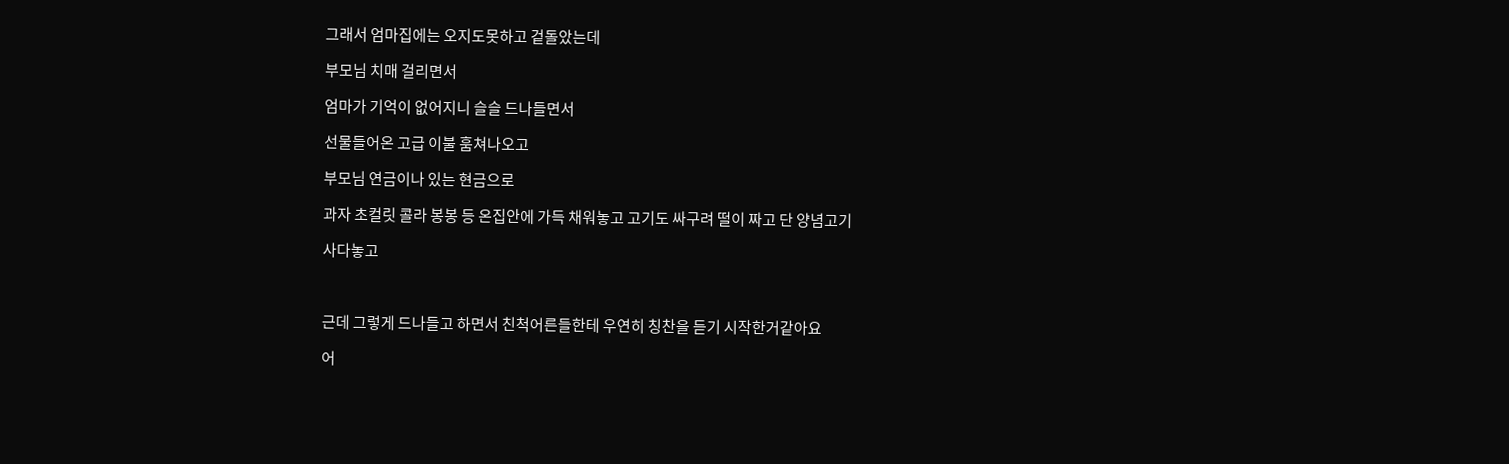그래서 엄마집에는 오지도못하고 겉돌았는데

부모님 치매 걸리면서

엄마가 기억이 없어지니 슬슬 드나들면서

선물들어온 고급 이불 훔쳐나오고

부모님 연금이나 있는 현금으로

과자 초컬릿 콜라 봉봉 등 온집안에 가득 채워놓고 고기도 싸구려 떨이 짜고 단 양념고기

사다놓고



근데 그렇게 드나들고 하면서 친척어른들한테 우연히 칭찬을 듣기 시작한거같아요

어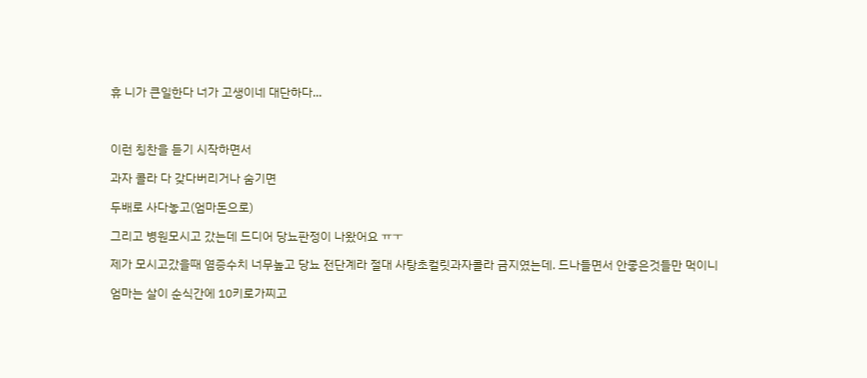휴 니가 큰일한다 너가 고생이네 대단하다...



이런 칭찬을 듣기 시작하면서

과자 콜라 다 갖다버리거나 숨기면

두배로 사다놓고(엄마돈으로)

그리고 병원모시고 갔는데 드디어 당뇨판정이 나왔어요 ㅠㅜ

제가 모시고갔을때 염증수치 너무높고 당뇨 전단계라 절대 사탕초컬릿과자콜라 금지였는데. 드나들면서 안좋은것들만 먹이니

엄마는 살이 순식간에 10키로가찌고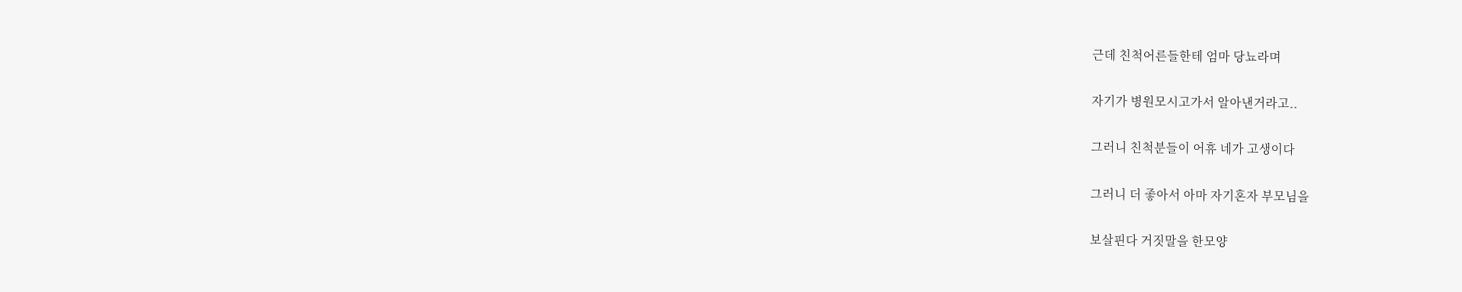근데 친척어른들한테 엄마 당뇨라며

자기가 병원모시고가서 알아낸거라고..

그러니 친척분들이 어휴 네가 고생이다

그러니 더 좋아서 아마 자기혼자 부모님을

보살핀다 거짓말을 한모양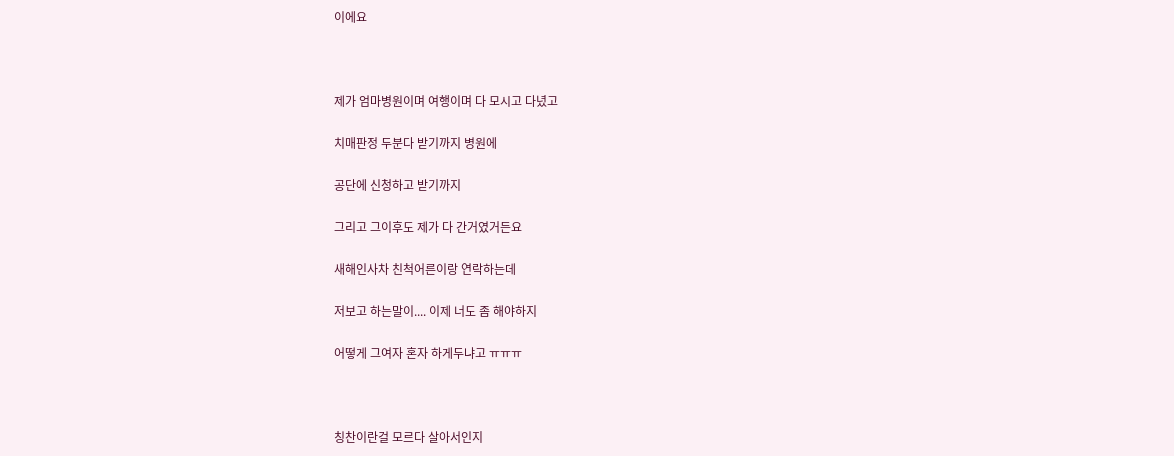이에요



제가 엄마병원이며 여행이며 다 모시고 다녔고

치매판정 두분다 받기까지 병원에

공단에 신청하고 받기까지

그리고 그이후도 제가 다 간거였거든요

새해인사차 친척어른이랑 연락하는데

저보고 하는말이.... 이제 너도 좀 해야하지

어떻게 그여자 혼자 하게두냐고 ㅠㅠㅠ



칭찬이란걸 모르다 살아서인지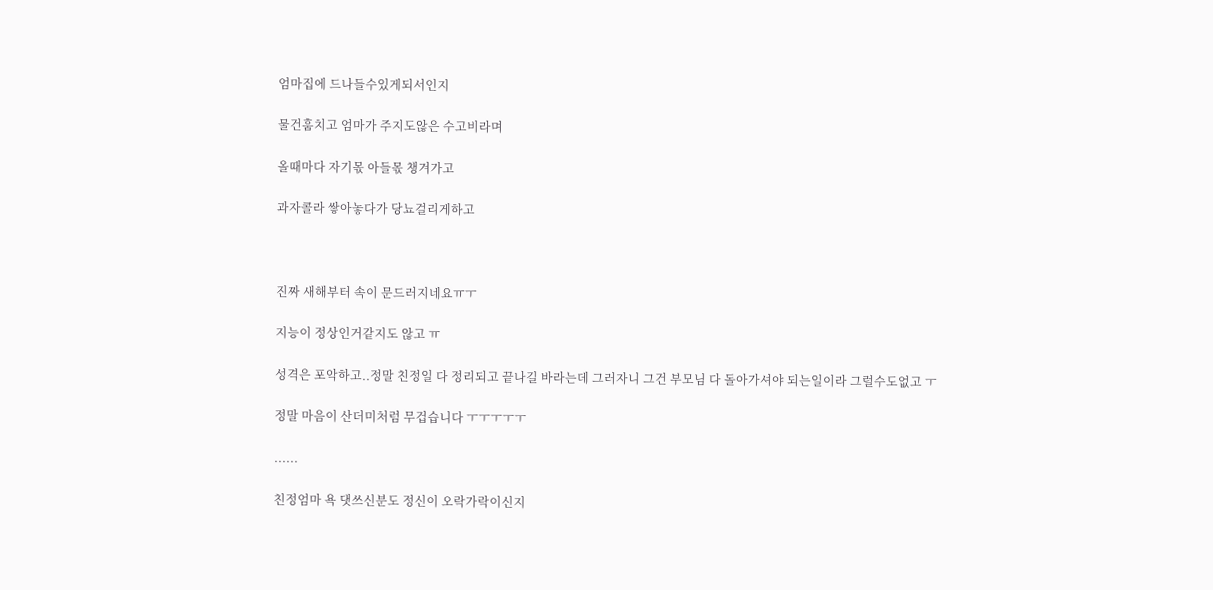엄마집에 드나들수있게되서인지

물건훔치고 엄마가 주지도않은 수고비라며

올때마다 자기몫 아들몫 챙겨가고

과자콜라 쌓아놓다가 당뇨걸리게하고



진짜 새해부터 속이 문드러지네요ㅠㅜ

지능이 정상인거같지도 않고 ㅠ

성격은 포악하고..정말 친정일 다 정리되고 끝나길 바라는데 그러자니 그건 부모님 다 돌아가셔야 되는일이라 그럴수도없고 ㅜ

정말 마음이 산더미처럼 무겁습니다 ㅜㅜㅜㅜㅜ

......

친정엄마 욕 댓쓰신분도 정신이 오락가락이신지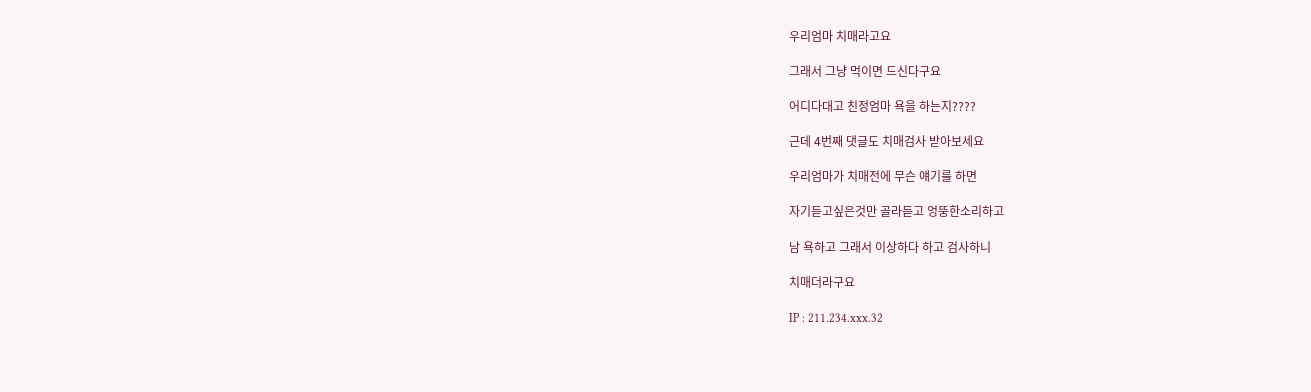우리엄마 치매라고요

그래서 그냥 먹이면 드신다구요

어디다대고 친정엄마 욕을 하는지????

근데 4번째 댓글도 치매검사 받아보세요

우리엄마가 치매전에 무슨 얘기를 하면

자기듣고싶은것만 골라듣고 엉뚱한소리하고

남 욕하고 그래서 이상하다 하고 검사하니

치매더라구요

IP : 211.234.xxx.32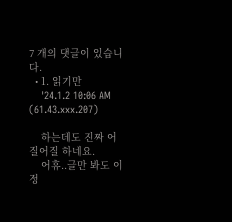7 개의 댓글이 있습니다.
  • 1. 읽기만
    '24.1.2 10:06 AM (61.43.xxx.207)

    하는데도 진짜 어질어질 하네요.
    어휴..글만 봐도 이 정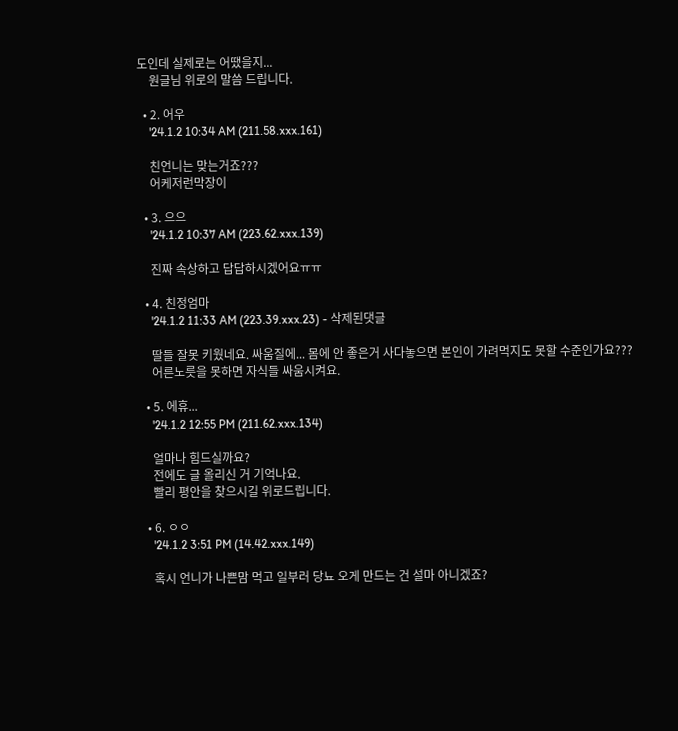도인데 실제로는 어땠을지...
    원글님 위로의 말씀 드립니다.

  • 2. 어우
    '24.1.2 10:34 AM (211.58.xxx.161)

    친언니는 맞는거죠???
    어케저런막장이

  • 3. 으으
    '24.1.2 10:37 AM (223.62.xxx.139)

    진짜 속상하고 답답하시겠어요ㅠㅠ

  • 4. 친정엄마
    '24.1.2 11:33 AM (223.39.xxx.23) - 삭제된댓글

    딸들 잘못 키웠네요. 싸움질에... 몸에 안 좋은거 사다놓으면 본인이 가려먹지도 못할 수준인가요???
    어른노릇을 못하면 자식들 싸움시켜요.

  • 5. 에휴...
    '24.1.2 12:55 PM (211.62.xxx.134)

    얼마나 힘드실까요?
    전에도 글 올리신 거 기억나요.
    빨리 평안을 찾으시길 위로드립니다.

  • 6. ㅇㅇ
    '24.1.2 3:51 PM (14.42.xxx.149)

    혹시 언니가 나쁜맘 먹고 일부러 당뇨 오게 만드는 건 설마 아니겠죠?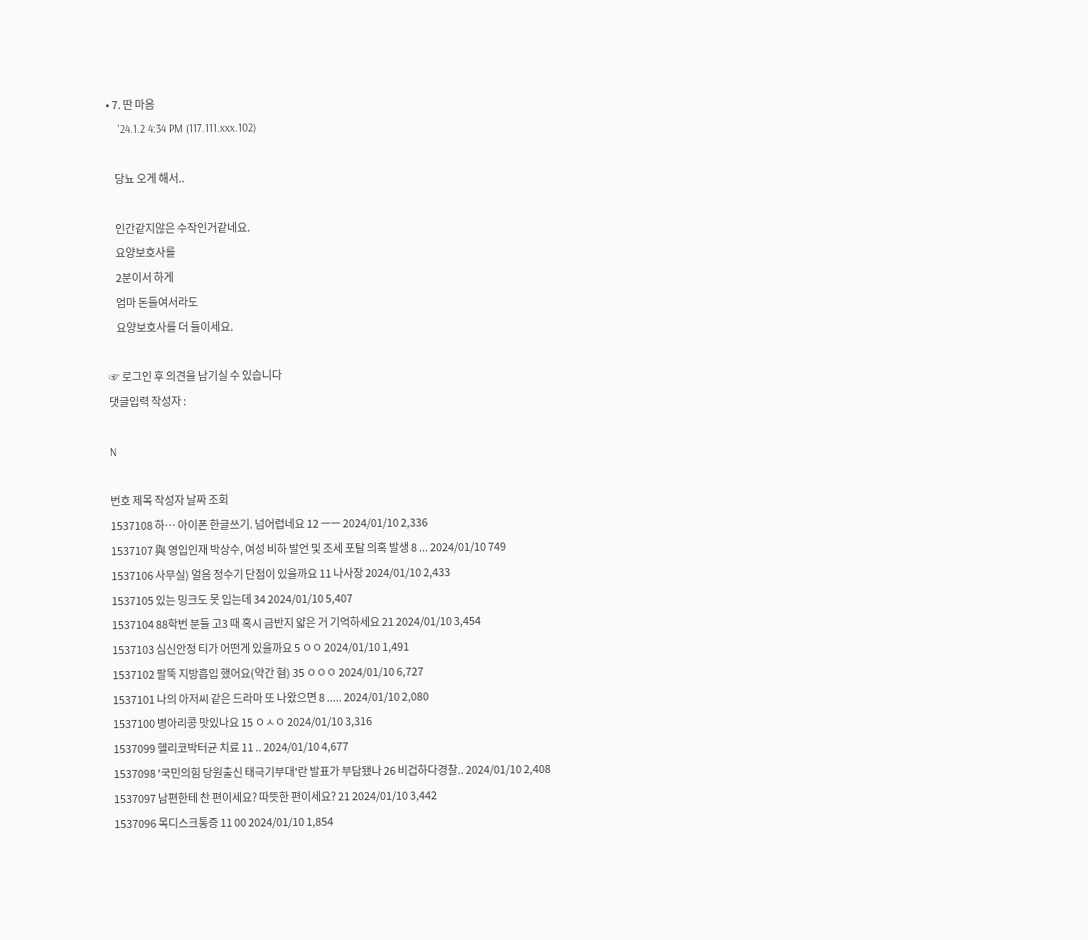• 7. 딴 마음
    '24.1.2 4:34 PM (117.111.xxx.102)

    당뇨 오게 해서..

    인간같지않은 수작인거같네요.
    요양보호사를
    2분이서 하게
    엄마 돈들여서라도
    요양보호사를 더 들이세요.

☞ 로그인 후 의견을 남기실 수 있습니다
댓글입력 작성자 :

N

번호 제목 작성자 날짜 조회
1537108 하… 아이폰 한글쓰기. 넘어렵네요 12 ㅡㅡ 2024/01/10 2,336
1537107 與 영입인재 박상수, 여성 비하 발언 및 조세 포탈 의혹 발생 8 ... 2024/01/10 749
1537106 사무실) 얼음 정수기 단점이 있을까요 11 나사장 2024/01/10 2,433
1537105 있는 밍크도 못 입는데 34 2024/01/10 5,407
1537104 88학번 분들 고3 때 혹시 금반지 얇은 거 기억하세요 21 2024/01/10 3,454
1537103 심신안정 티가 어떤게 있을까요 5 ㅇㅇ 2024/01/10 1,491
1537102 팔뚝 지방흡입 했어요(약간 혐) 35 ㅇㅇㅇ 2024/01/10 6,727
1537101 나의 아저씨 같은 드라마 또 나왔으면 8 ..... 2024/01/10 2,080
1537100 병아리콩 맛있나요 15 ㅇㅅㅇ 2024/01/10 3,316
1537099 헬리코박터균 치료 11 .. 2024/01/10 4,677
1537098 '국민의힘 당원출신 태극기부대'란 발표가 부담됐나 26 비겁하다경찰.. 2024/01/10 2,408
1537097 남편한테 찬 편이세요? 따뜻한 편이세요? 21 2024/01/10 3,442
1537096 목디스크통증 11 00 2024/01/10 1,854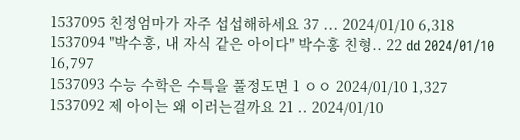1537095 친정엄마가 자주 섭섭해하세요 37 ... 2024/01/10 6,318
1537094 "박수홍, 내 자식 같은 아이다" 박수홍 친형.. 22 dd 2024/01/10 16,797
1537093 수능 수학은 수특을 풀정도면 1 ㅇㅇ 2024/01/10 1,327
1537092 제 아이는 왜 이러는걸까요 21 .. 2024/01/10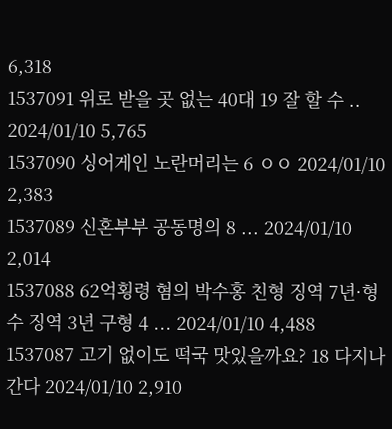6,318
1537091 위로 받을 곳 없는 40대 19 잘 할 수 .. 2024/01/10 5,765
1537090 싱어게인 노란머리는 6 ㅇㅇ 2024/01/10 2,383
1537089 신혼부부 공동명의 8 ... 2024/01/10 2,014
1537088 62억횡령 혐의 박수홍 친형 징역 7년·형수 징역 3년 구형 4 ... 2024/01/10 4,488
1537087 고기 없이도 떡국 맛있을까요? 18 다지나간다 2024/01/10 2,910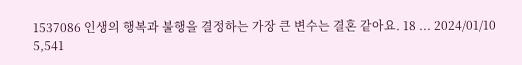1537086 인생의 행복과 불행을 결정하는 가장 큰 변수는 결혼 같아요. 18 ... 2024/01/10 5,541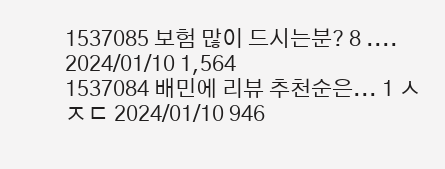1537085 보험 많이 드시는분? 8 .... 2024/01/10 1,564
1537084 배민에 리뷰 추천순은... 1 ㅅㅈㄷ 2024/01/10 946